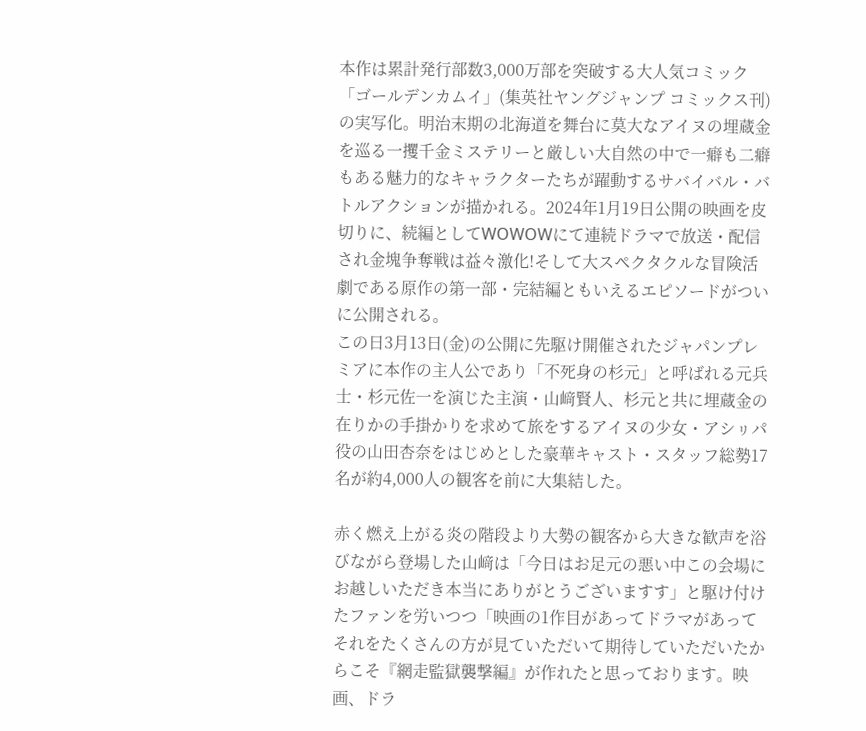本作は累計発行部数3,000万部を突破する大人気コミック「ゴールデンカムイ」(集英社ヤングジャンプ コミックス刊)の実写化。明治末期の北海道を舞台に莫大なアイヌの埋蔵金を巡る一攫千金ミステリーと厳しい大自然の中で一癖も二癖もある魅力的なキャラクターたちが躍動するサバイバル・バトルアクションが描かれる。2024年1月19日公開の映画を皮切りに、続編としてWOWOWにて連続ドラマで放送・配信され金塊争奪戦は益々激化!そして大スペクタクルな冒険活劇である原作の第一部・完結編ともいえるエピソードがついに公開される。
この日3月13日(金)の公開に先駆け開催されたジャパンプレミアに本作の主人公であり「不死身の杉元」と呼ばれる元兵士・杉元佐一を演じた主演・山﨑賢人、杉元と共に埋蔵金の在りかの手掛かりを求めて旅をするアイヌの少女・アシㇼパ役の山田杏奈をはじめとした豪華キャスト・スタッフ総勢17名が約4,000人の観客を前に大集結した。

赤く燃え上がる炎の階段より大勢の観客から大きな歓声を浴びながら登場した山﨑は「今日はお足元の悪い中この会場にお越しいただき本当にありがとうございますす」と駆け付けたファンを労いつつ「映画の1作目があってドラマがあってそれをたくさんの方が見ていただいて期待していただいたからこそ『網走監獄襲撃編』が作れたと思っております。映画、ドラ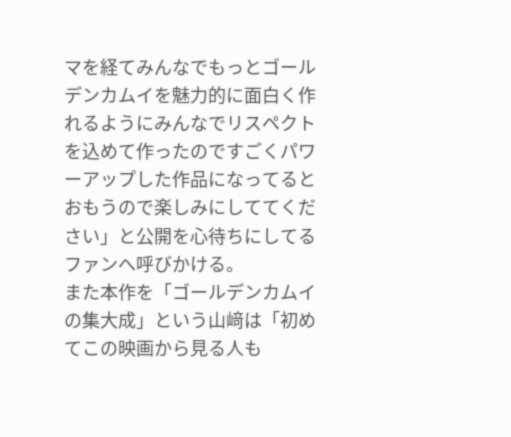マを経てみんなでもっとゴールデンカムイを魅力的に面白く作れるようにみんなでリスペクトを込めて作ったのですごくパワーアップした作品になってるとおもうので楽しみにしててください」と公開を心待ちにしてるファンへ呼びかける。
また本作を「ゴールデンカムイの集大成」という山﨑は「初めてこの映画から見る人も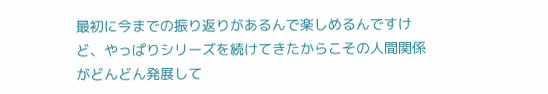最初に今までの振り返りがあるんで楽しめるんですけど、やっぱりシリーズを続けてきたからこその人間関係がどんどん発展して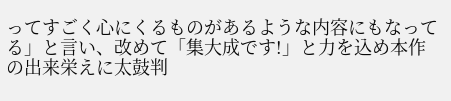ってすごく心にくるものがあるような内容にもなってる」と言い、改めて「集大成です!」と力を込め本作の出来栄えに太鼓判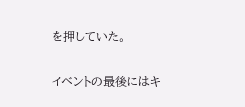を押していた。

イベントの最後にはキ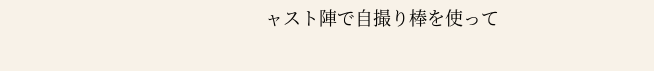ャスト陣で自撮り棒を使って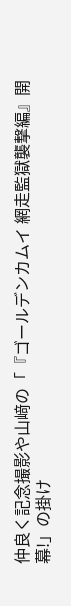仲良く記念撮影や山﨑の「『ゴールデンカムイ 網走監獄襲撃編』開幕!」の掛け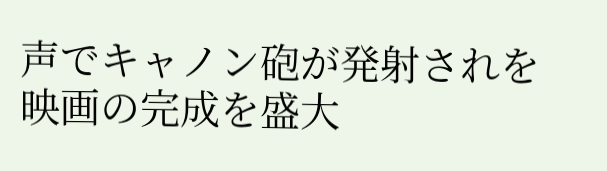声でキャノン砲が発射されを映画の完成を盛大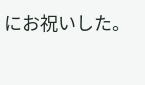にお祝いした。